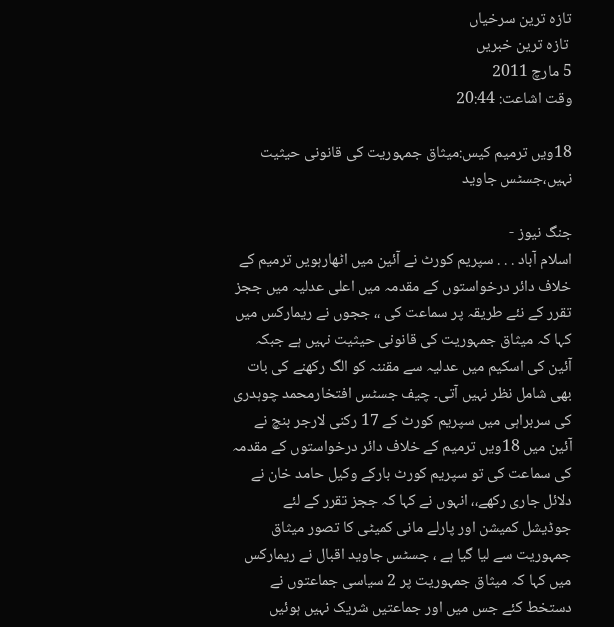تازہ ترین سرخیاں
 تازہ ترین خبریں
5 مارچ 2011
وقت اشاعت: 20:44

18ویں ترمیم کیس:میثاق جمہوریت کی قانونی حیثیت نہیں،جسٹس جاوید

جنگ نیوز -
اسلام آباد . . . سپریم کورٹ نے آئین میں اٹھارہویں ترمیم کے خلاف دائر درخواستوں کے مقدمہ میں اعلی عدلیہ میں ججز تقرر کے نئے طریقہ پر سماعت کی ،، ججوں نے ریمارکس میں کہا کہ میثاق جمہوریت کی قانونی حیثیت نہیں ہے جبکہ آئین کی اسکیم میں عدلیہ سے مقننہ کو الگ رکھنے کی بات بھی شامل نظر نہیں آتی۔ چیف جسٹس افتخارمحمد چوہدری کی سربراہی میں سپریم کورٹ کے 17 رکنی لارجر بنچ نے آئین میں 18ویں ترمیم کے خلاف دائر درخواستوں کے مقدمہ کی سماعت کی تو سپریم کورٹ بارکے وکیل حامد خان نے دلائل جاری رکھے،، انہوں نے کہا کہ ججز تقرر کے لئے جوڈیشل کمیشن اور پارلے مانی کمیٹی کا تصور میثاق جمہوریت سے لیا گیا ہے ، جسٹس جاوید اقبال نے ریمارکس میں کہا کہ میثاق جمہوریت پر 2 سیاسی جماعتوں نے دستخط کئے جس میں اور جماعتیں شریک نہیں ہوئیں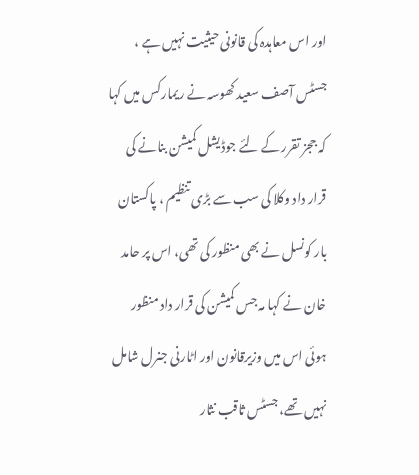اور اس معاہدہ کی قانونی حیثیت نہیں ہے ، جسٹس آصف سعید کھوسہ نے ریمارکس میں کہا کہ ججز تقرر کے لئے جوڈیشل کمیشن بنانے کی قرار داد وکلا کی سب سے بڑی تنظیم ، پاکستان بار کونسل نے بھی منظور کی تھی، اس پر حامد خان نے کہا مہ جس کمیشن کی قرار داد منظور ہوئی اس میں وزیرقانون اور اٹارنی جنرل شامل نہیں تھے، جسٹس ثاقب نثار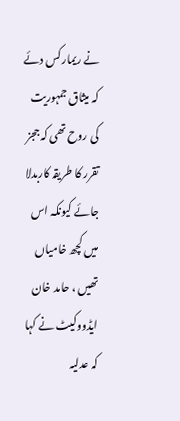نے ریمارکس دئے کہ میثاق جمہوریت کی روح تھی کہ ججز تقرر کا طریقہ کاربدلا جائے کیونکہ اس میں کچھ خامیاں تھیں ، حامد خان ایڈووکیٹ نے کہا کہ عدلیہ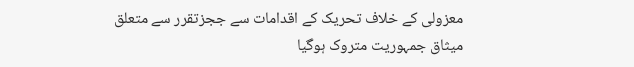معزولی کے خلاف تحریک کے اقدامات سے ججزتقرر سے متعلق میثاق جمہوریت متروک ہوگیا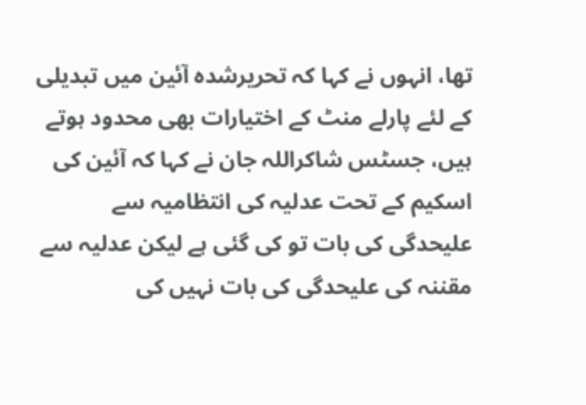تھا، انہوں نے کہا کہ تحریرشدہ آئین میں تبدیلی کے لئے پارلے منٹ کے اختیارات بھی محدود ہوتے ہیں، جسٹس شاکراللہ جان نے کہا کہ آئین کی اسکیم کے تحت عدلیہ کی انتظامیہ سے علیحدگی کی بات تو کی گئی ہے لیکن عدلیہ سے مقننہ کی علیحدگی کی بات نہیں کی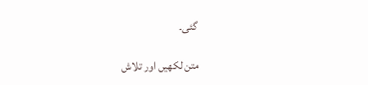گئی۔

متن لکھیں اور تلاش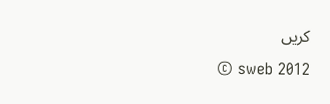کریں
© sweb 2012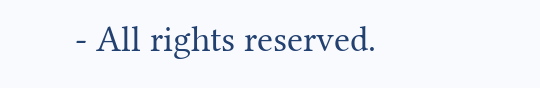- All rights reserved.